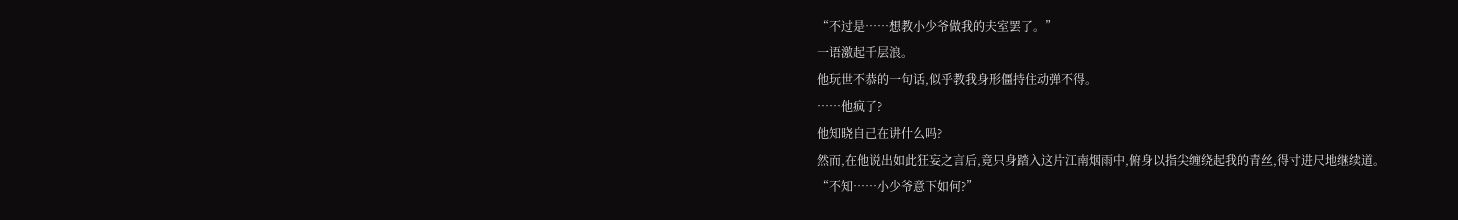“不过是……想教小少爷做我的夫室罢了。”
一语激起千层浪。
他玩世不恭的一句话,似乎教我身形僵持住动弹不得。
……他疯了?
他知晓自己在讲什么吗?
然而,在他说出如此狂妄之言后,竟只身踏入这片江南烟雨中,俯身以指尖缠绕起我的青丝,得寸进尺地继续道。
“不知……小少爷意下如何?”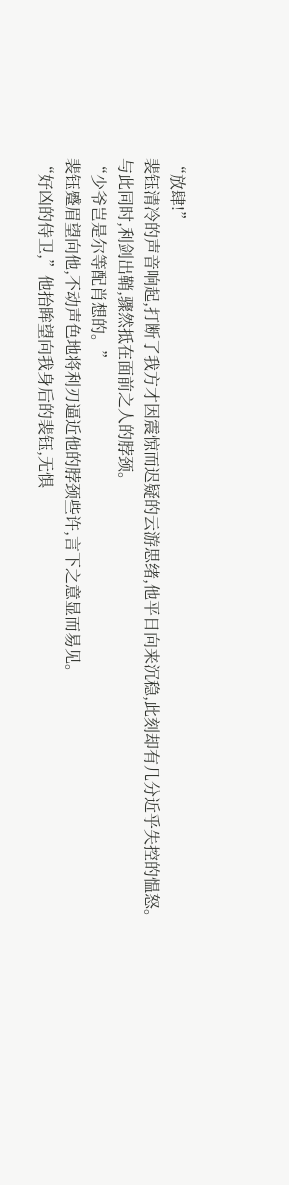“放肆!”
裴钰清冷的声音响起,打断了我方才因震惊而迟疑的云游思绪,他平日向来沉稳,此刻却有几分近乎失控的愠怒。
与此同时,利剑出鞘,骤然抵在面前之人的脖颈。
“少爷岂是尔等配肖想的。”
裴钰蹙眉望向他,不动声色地将利刃逼近他的脖颈些许,言下之意显而易见。
“好凶的侍卫,”他抬眸望向我身后的裴钰,无惧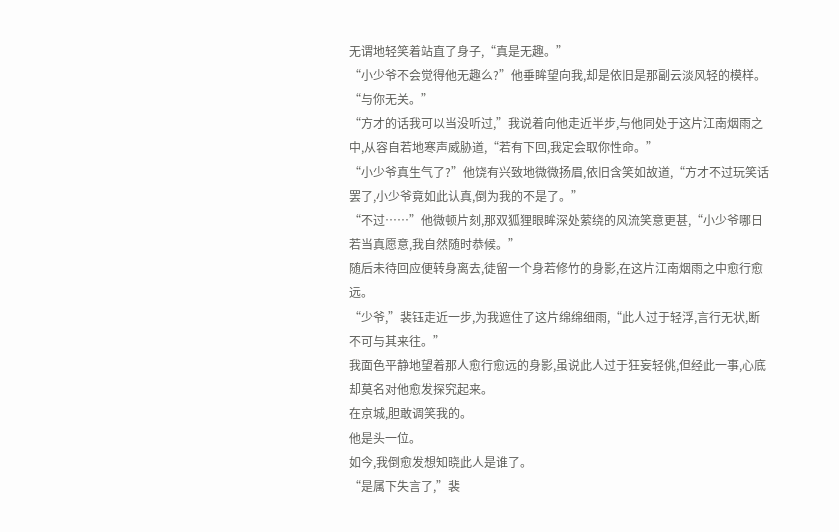无谓地轻笑着站直了身子,“真是无趣。”
“小少爷不会觉得他无趣么?”他垂眸望向我,却是依旧是那副云淡风轻的模样。
“与你无关。”
“方才的话我可以当没听过,”我说着向他走近半步,与他同处于这片江南烟雨之中,从容自若地寒声威胁道,“若有下回,我定会取你性命。”
“小少爷真生气了?”他饶有兴致地微微扬眉,依旧含笑如故道,“方才不过玩笑话罢了,小少爷竟如此认真,倒为我的不是了。”
“不过……”他微顿片刻,那双狐狸眼眸深处萦绕的风流笑意更甚,“小少爷哪日若当真愿意,我自然随时恭候。”
随后未待回应便转身离去,徒留一个身若修竹的身影,在这片江南烟雨之中愈行愈远。
“少爷,”裴钰走近一步,为我遮住了这片绵绵细雨,“此人过于轻浮,言行无状,断不可与其来往。”
我面色平静地望着那人愈行愈远的身影,虽说此人过于狂妄轻佻,但经此一事,心底却莫名对他愈发探究起来。
在京城,胆敢调笑我的。
他是头一位。
如今,我倒愈发想知晓此人是谁了。
“是属下失言了,”裴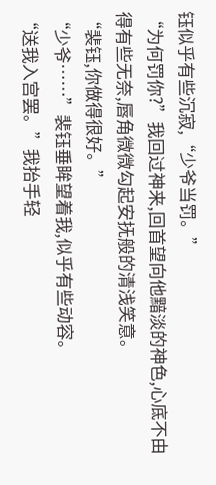钰似乎有些沉寂,“少爷当罚。”
“为何罚你?”我回过神来,回首望向他黯淡的神色,心底不由得有些无奈,唇角微微勾起安抚般的清浅笑意。
“裴钰,你做得很好。”
“少爷……”裴钰垂眸望着我,似乎有些动容。
“送我入宫罢。”我抬手轻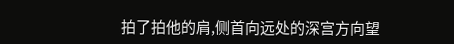拍了拍他的肩,侧首向远处的深宫方向望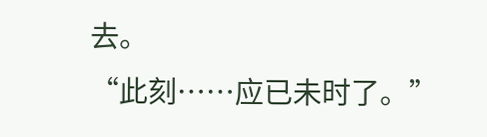去。
“此刻……应已未时了。”